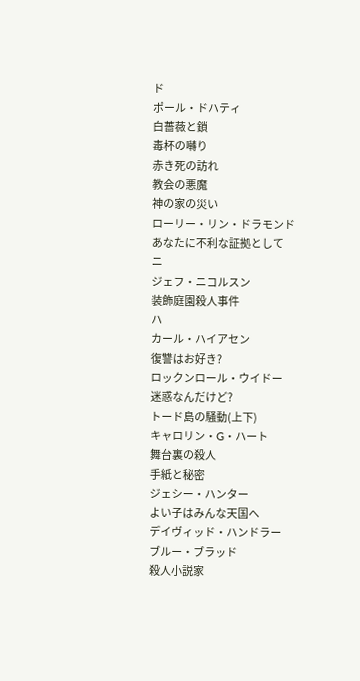ド
ポール・ドハティ
白薔薇と鎖
毒杯の囀り
赤き死の訪れ
教会の悪魔
神の家の災い
ローリー・リン・ドラモンド
あなたに不利な証拠として
ニ
ジェフ・ニコルスン
装飾庭園殺人事件
ハ
カール・ハイアセン
復讐はお好き?
ロックンロール・ウイドー
迷惑なんだけど?
トード島の騒動(上下)
キャロリン・G・ハート
舞台裏の殺人
手紙と秘密
ジェシー・ハンター
よい子はみんな天国へ
デイヴィッド・ハンドラー
ブルー・ブラッド
殺人小説家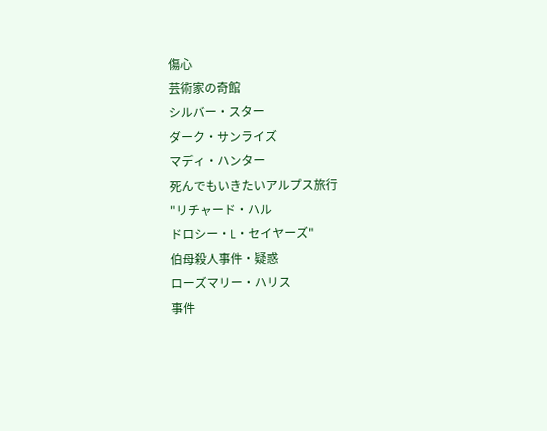傷心
芸術家の奇館
シルバー・スター
ダーク・サンライズ
マディ・ハンター
死んでもいきたいアルプス旅行
"リチャード・ハル
ドロシー・L・セイヤーズ"
伯母殺人事件・疑惑
ローズマリー・ハリス
事件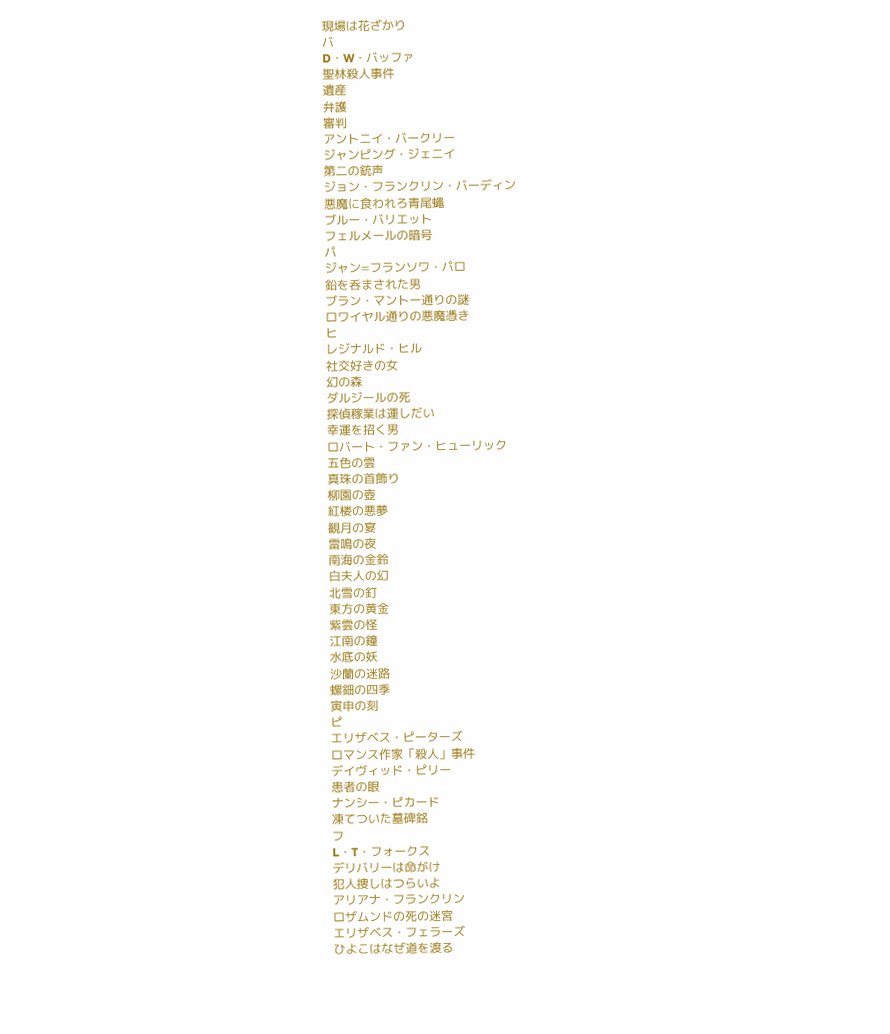現場は花ざかり
バ
D・W・バッファ
聖林殺人事件
遺産
弁護
審判
アントニイ・バークリー
ジャンピング・ジェニイ
第二の銃声
ジョン・フランクリン・バーディン
悪魔に食われろ青尾蠅
ブルー・バリエット
フェルメールの暗号
パ
ジャン=フランソワ・パロ
鉛を呑まされた男
ブラン・マントー通りの謎
ロワイヤル通りの悪魔憑き
ヒ
レジナルド・ヒル
社交好きの女
幻の森
ダルジールの死
探偵稼業は運しだい
幸運を招く男
ロバート・ファン・ヒューリック
五色の雲
真珠の首飾り
柳園の壺
紅楼の悪夢
観月の宴
雷鳴の夜
南海の金鈴
白夫人の幻
北雪の釘
東方の黄金
紫雲の怪
江南の鐘
水底の妖
沙蘭の迷路
螺鈿の四季
寅申の刻
ピ
エリザベス・ピーターズ
ロマンス作家「殺人」事件
デイヴィッド・ピリー
患者の眼
ナンシー・ピカード
凍てついた墓碑銘
フ
L・T・フォークス
デリバリーは命がけ
犯人捜しはつらいよ
アリアナ・フランクリン
ロザムンドの死の迷宮
エリザベス・フェラーズ
ひよこはなぜ道を渡る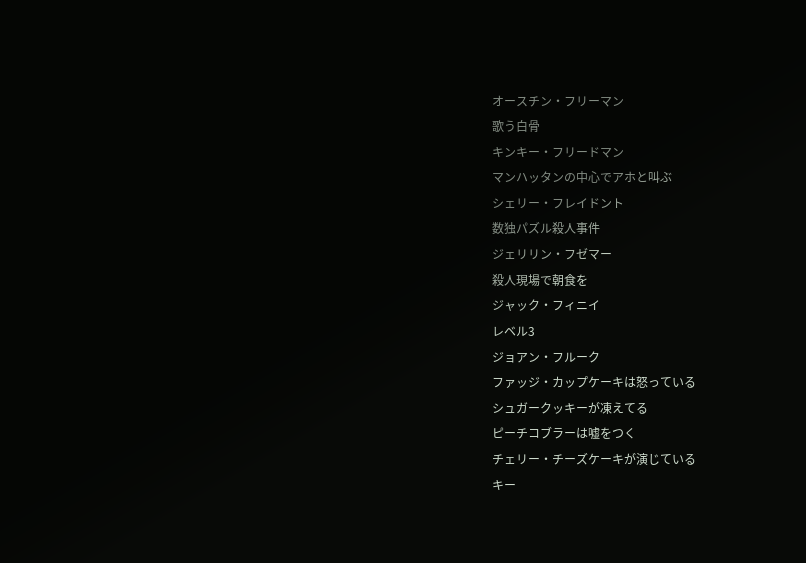オースチン・フリーマン
歌う白骨
キンキー・フリードマン
マンハッタンの中心でアホと叫ぶ
シェリー・フレイドント
数独パズル殺人事件
ジェリリン・フゼマー
殺人現場で朝食を
ジャック・フィニイ
レベル3
ジョアン・フルーク
ファッジ・カップケーキは怒っている
シュガークッキーが凍えてる
ピーチコブラーは嘘をつく
チェリー・チーズケーキが演じている
キー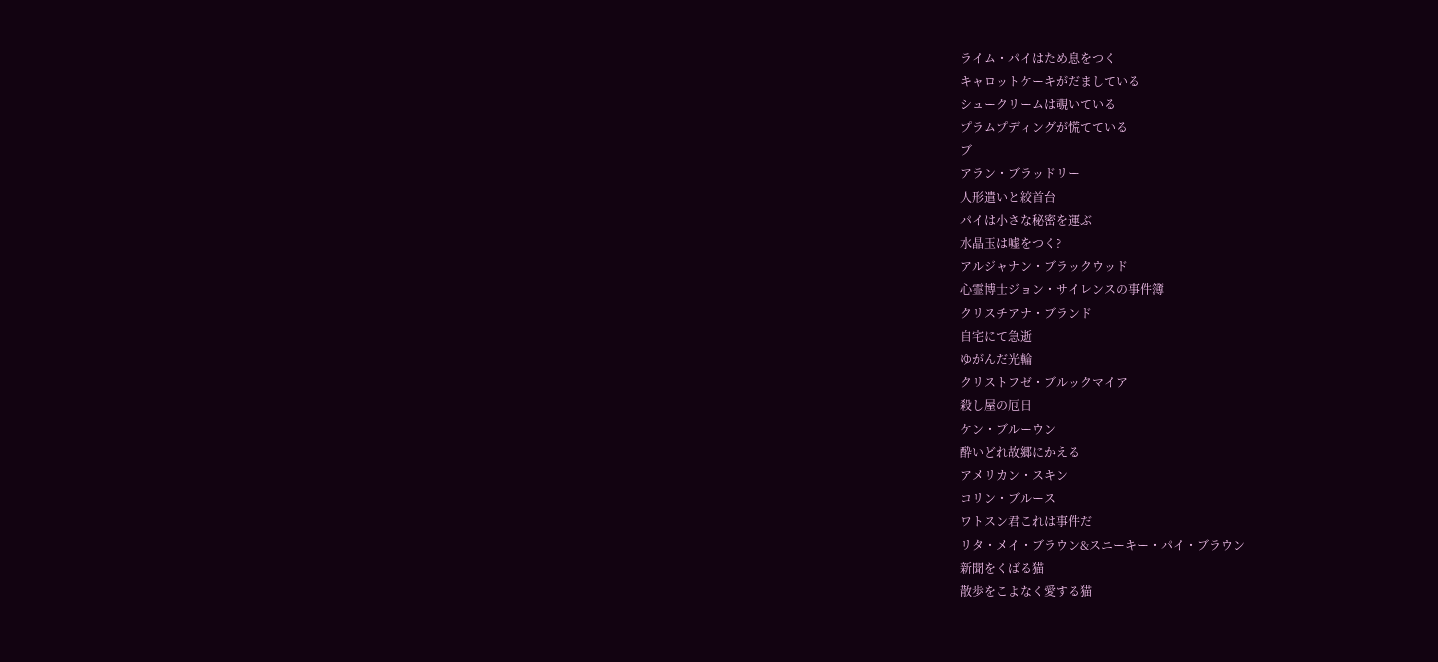ライム・パイはため息をつく
キャロットケーキがだましている
シュークリームは覗いている
プラムプディングが慌てている
ブ
アラン・ブラッドリー
人形遣いと絞首台
パイは小さな秘密を運ぶ
水晶玉は嘘をつく?
アルジャナン・ブラックウッド
心霊博士ジョン・サイレンスの事件簿
クリスチアナ・ブランド
自宅にて急逝
ゆがんだ光輪
クリストフゼ・ブルックマイア
殺し屋の厄日
ケン・ブルーウン
酔いどれ故郷にかえる
アメリカン・スキン
コリン・ブルース
ワトスン君これは事件だ
リタ・メイ・ブラウン&スニーキー・パイ・ブラウン
新聞をくばる猫
散歩をこよなく愛する猫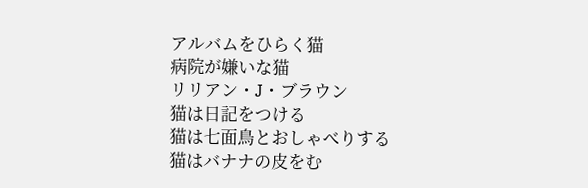アルバムをひらく猫
病院が嫌いな猫
リリアン・J・ブラウン
猫は日記をつける
猫は七面鳥とおしゃべりする
猫はバナナの皮をむ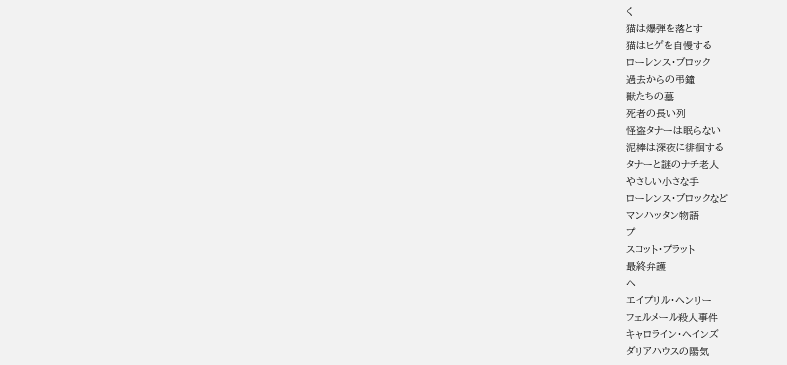く
猫は爆弾を落とす
猫はヒゲを自慢する
ローレンス・ブロック
過去からの弔鐘
獣たちの墓
死者の長い列
怪盗タナーは眠らない
泥棒は深夜に徘徊する
タナーと謎のナチ老人
やさしい小さな手
ローレンス・ブロックなど
マンハッタン物語
プ
スコット・プラット
最終弁護
ヘ
エイプリル・ヘンリー
フェルメール殺人事件
キャロライン・ヘインズ
ダリアハウスの陽気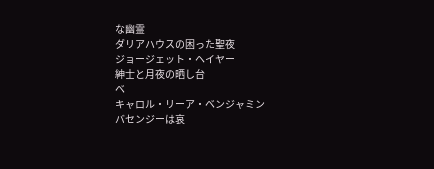な幽霊
ダリアハウスの困った聖夜
ジョージェット・ヘイヤー
紳士と月夜の晒し台
ベ
キャロル・リーア・ベンジャミン
バセンジーは哀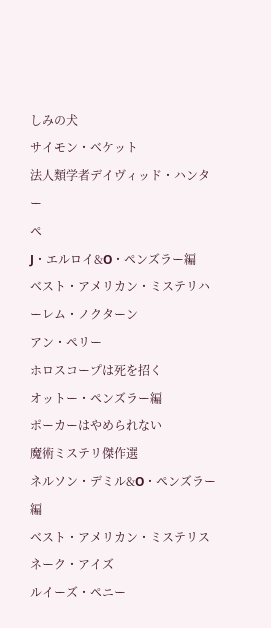しみの犬
サイモン・ベケット
法人類学者デイヴィッド・ハンター
ペ
J・エルロイ&O・ペンズラー編
ベスト・アメリカン・ミステリハーレム・ノクターン
アン・ペリー
ホロスコープは死を招く
オットー・ペンズラー編
ポーカーはやめられない
魔術ミステリ傑作選
ネルソン・デミル&O・ペンズラー編
ベスト・アメリカン・ミステリスネーク・アイズ
ルイーズ・ペニー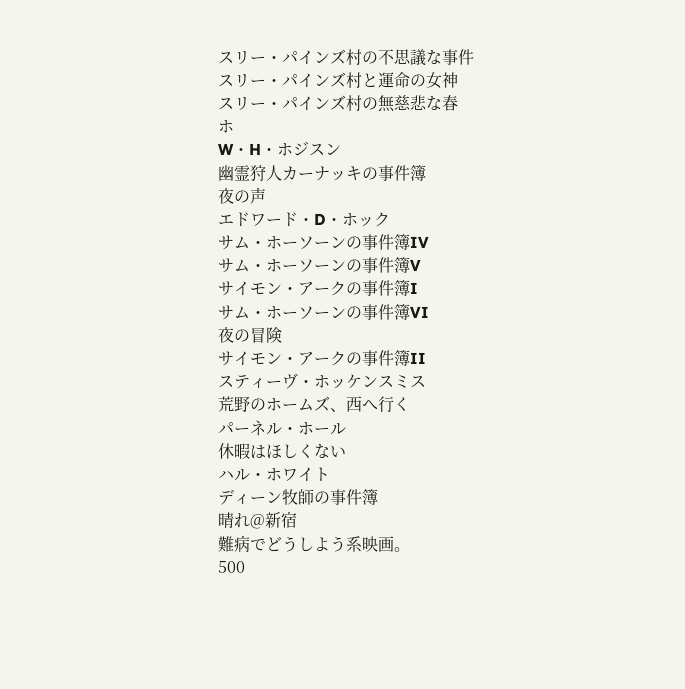スリー・パインズ村の不思議な事件
スリー・パインズ村と運命の女神
スリー・パインズ村の無慈悲な春
ホ
W・H・ホジスン
幽霊狩人カーナッキの事件簿
夜の声
エドワード・D・ホック
サム・ホーソーンの事件簿IV
サム・ホーソーンの事件簿V
サイモン・アークの事件簿I
サム・ホーソーンの事件簿VI
夜の冒険
サイモン・アークの事件簿II
スティーヴ・ホッケンスミス
荒野のホームズ、西へ行く
パーネル・ホール
休暇はほしくない
ハル・ホワイト
ディーン牧師の事件簿
晴れ@新宿
難病でどうしよう系映画。
500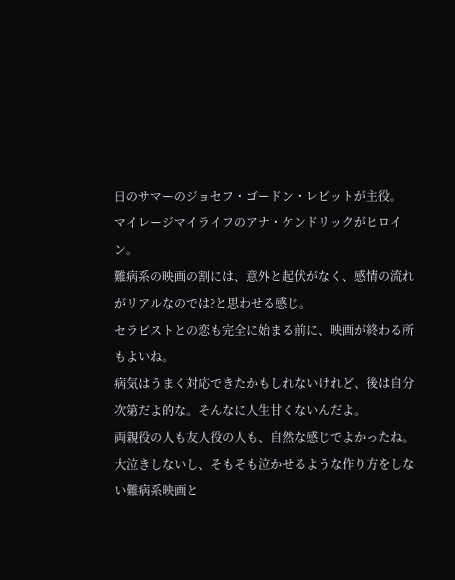日のサマーのジョセフ・ゴードン・レビットが主役。
マイレージマイライフのアナ・ケンドリックがヒロイン。
難病系の映画の割には、意外と起伏がなく、感情の流れがリアルなのでは?と思わせる感じ。
セラピストとの恋も完全に始まる前に、映画が終わる所もよいね。
病気はうまく対応できたかもしれないけれど、後は自分次第だよ的な。そんなに人生甘くないんだよ。
両親役の人も友人役の人も、自然な感じでよかったね。
大泣きしないし、そもそも泣かせるような作り方をしない難病系映画と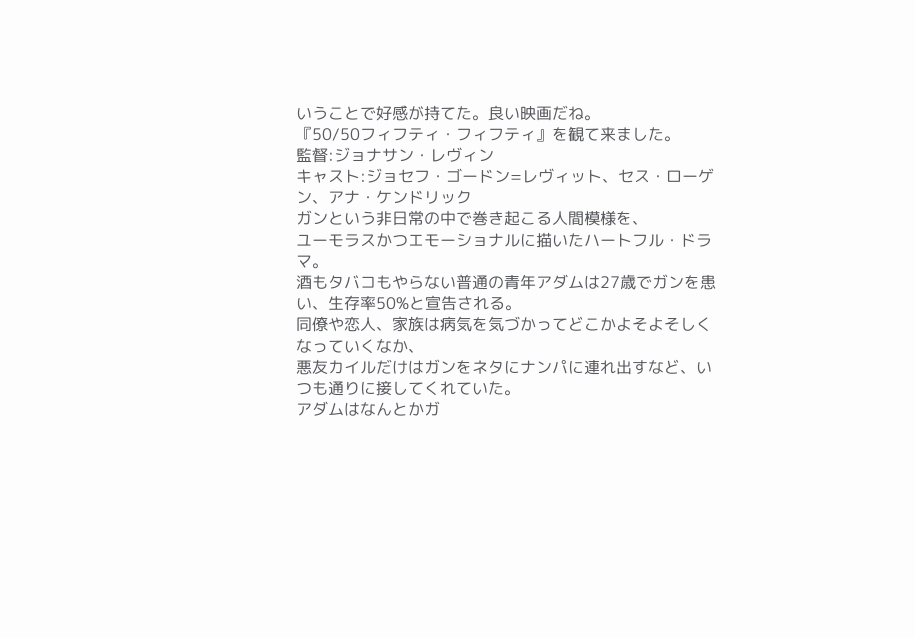いうことで好感が持てた。良い映画だね。
『50/50フィフティ・フィフティ』を観て来ました。
監督:ジョナサン・レヴィン
キャスト:ジョセフ・ゴードン=レヴィット、セス・ローゲン、アナ・ケンドリック
ガンという非日常の中で巻き起こる人間模様を、
ユーモラスかつエモーショナルに描いたハートフル・ドラマ。
酒もタバコもやらない普通の青年アダムは27歳でガンを患い、生存率50%と宣告される。
同僚や恋人、家族は病気を気づかってどこかよそよそしくなっていくなか、
悪友カイルだけはガンをネタにナンパに連れ出すなど、いつも通りに接してくれていた。
アダムはなんとかガ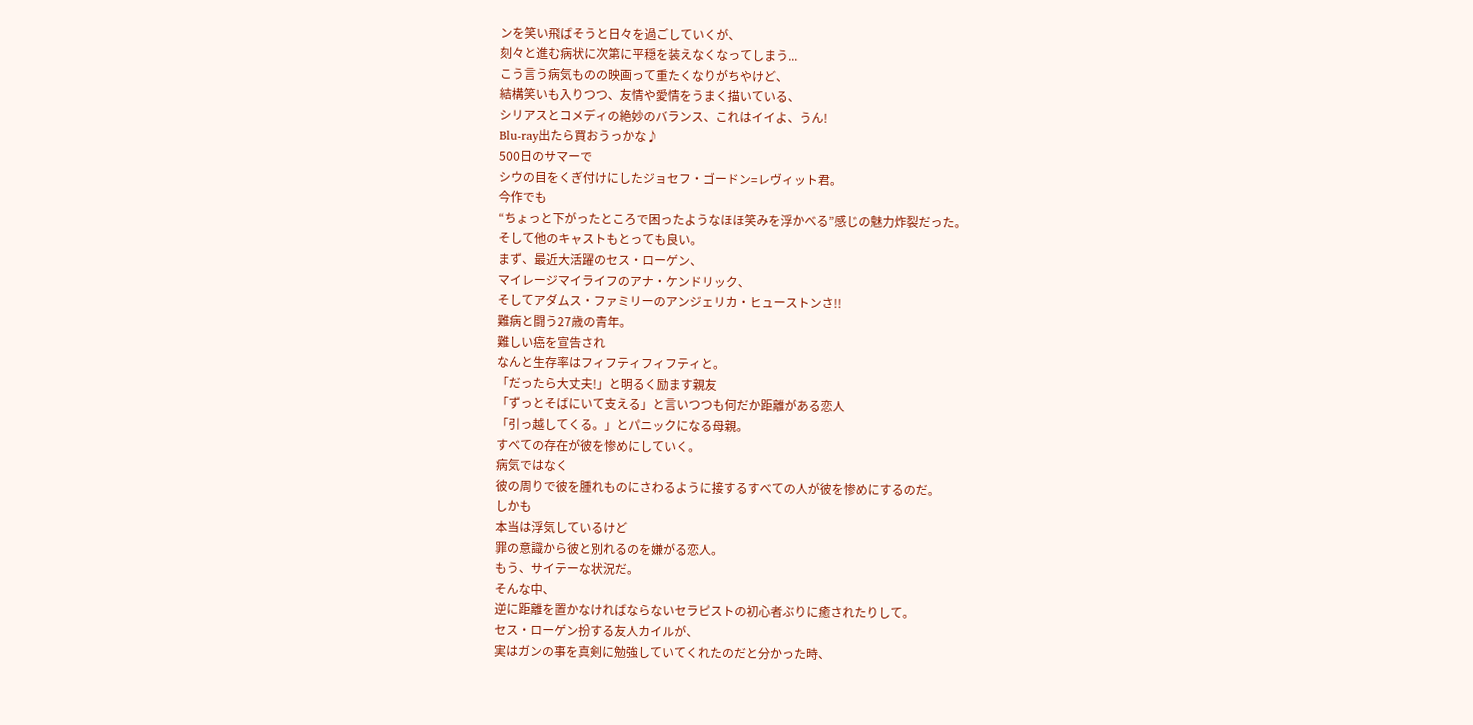ンを笑い飛ばそうと日々を過ごしていくが、
刻々と進む病状に次第に平穏を装えなくなってしまう...
こう言う病気ものの映画って重たくなりがちやけど、
結構笑いも入りつつ、友情や愛情をうまく描いている、
シリアスとコメディの絶妙のバランス、これはイイよ、うん!
Blu-ray出たら買おうっかな♪
500日のサマーで
シウの目をくぎ付けにしたジョセフ・ゴードン=レヴィット君。
今作でも
“ちょっと下がったところで困ったようなほほ笑みを浮かべる”感じの魅力炸裂だった。
そして他のキャストもとっても良い。
まず、最近大活躍のセス・ローゲン、
マイレージマイライフのアナ・ケンドリック、
そしてアダムス・ファミリーのアンジェリカ・ヒューストンさ!!
難病と闘う27歳の青年。
難しい癌を宣告され
なんと生存率はフィフティフィフティと。
「だったら大丈夫!」と明るく励ます親友
「ずっとそばにいて支える」と言いつつも何だか距離がある恋人
「引っ越してくる。」とパニックになる母親。
すべての存在が彼を惨めにしていく。
病気ではなく
彼の周りで彼を腫れものにさわるように接するすべての人が彼を惨めにするのだ。
しかも
本当は浮気しているけど
罪の意識から彼と別れるのを嫌がる恋人。
もう、サイテーな状況だ。
そんな中、
逆に距離を置かなければならないセラピストの初心者ぶりに癒されたりして。
セス・ローゲン扮する友人カイルが、
実はガンの事を真剣に勉強していてくれたのだと分かった時、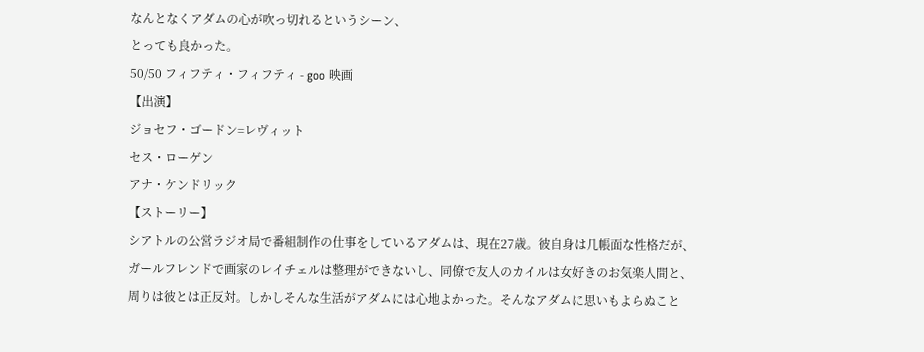なんとなくアダムの心が吹っ切れるというシーン、
とっても良かった。
50/50 フィフティ・フィフティ - goo 映画
【出演】
ジョセフ・ゴードン=レヴィット
セス・ローゲン
アナ・ケンドリック
【ストーリー】
シアトルの公営ラジオ局で番組制作の仕事をしているアダムは、現在27歳。彼自身は几帳面な性格だが、ガールフレンドで画家のレイチェルは整理ができないし、同僚で友人のカイルは女好きのお気楽人間と、周りは彼とは正反対。しかしそんな生活がアダムには心地よかった。そんなアダムに思いもよらぬこと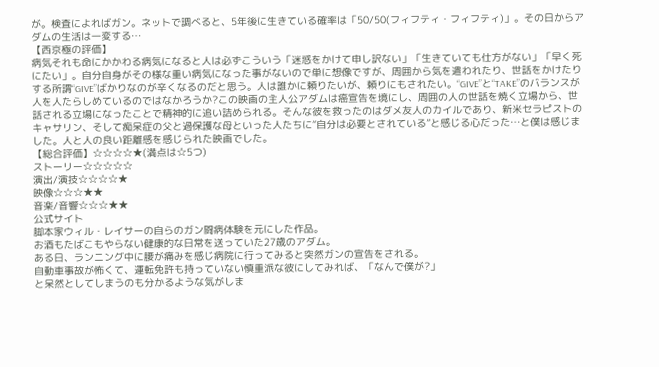が。検査によればガン。ネットで調べると、5年後に生きている確率は「50/50(フィフティ・フィフティ)」。その日からアダムの生活は一変する…
【西京極の評価】
病気それも命にかかわる病気になると人は必ずこういう「迷惑をかけて申し訳ない」「生きていても仕方がない」「早く死にたい」。自分自身がその様な重い病気になった事がないので単に想像ですが、周囲から気を遣われたり、世話をかけたりする所謂“GIVE”ばかりなのが辛くなるのだと思う。人は誰かに頼りたいが、頼りにもされたい。“GIVE”と“TAKE”のバランスが人を人たらしめているのではなかろうか?この映画の主人公アダムは癌宣告を境にし、周囲の人の世話を焼く立場から、世話される立場になったことで精神的に追い詰められる。そんな彼を救ったのはダメ友人のカイルであり、新米セラピストのキャサリン、そして痴呆症の父と過保護な母といった人たちに“自分は必要とされている”と感じる心だった…と僕は感じました。人と人の良い距離感を感じられた映画でした。
【総合評価】☆☆☆☆★(満点は☆5つ)
ストーリー☆☆☆☆☆
演出/演技☆☆☆☆★
映像☆☆☆★★
音楽/音響☆☆☆★★
公式サイト
脚本家ウィル・レイサーの自らのガン闘病体験を元にした作品。
お酒もたばこもやらない健康的な日常を送っていた27歳のアダム。
ある日、ランニング中に腰が痛みを感じ病院に行ってみると突然ガンの宣告をされる。
自動車事故が怖くて、運転免許も持っていない慎重派な彼にしてみれば、「なんで僕が?」
と呆然としてしまうのも分かるような気がしま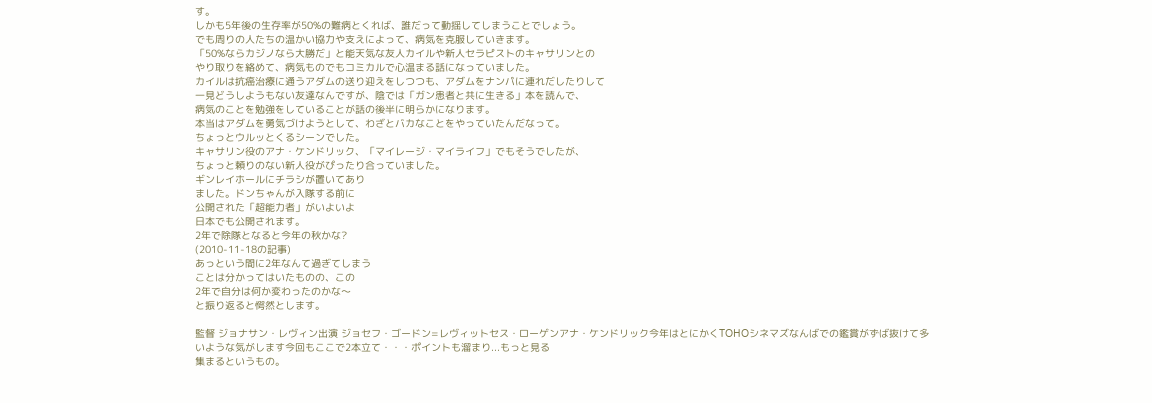す。
しかも5年後の生存率が50%の難病とくれば、誰だって動揺してしまうことでしょう。
でも周りの人たちの温かい協力や支えによって、病気を克服していきます。
「50%ならカジノなら大勝だ」と能天気な友人カイルや新人セラピストのキャサリンとの
やり取りを絡めて、病気ものでもコミカルで心温まる話になっていました。
カイルは抗癌治療に通うアダムの送り迎えをしつつも、アダムをナンパに連れだしたりして
一見どうしようもない友達なんですが、陰では「ガン患者と共に生きる」本を読んで、
病気のことを勉強をしていることが話の後半に明らかになります。
本当はアダムを勇気づけようとして、わざとバカなことをやっていたんだなって。
ちょっとウルッとくるシーンでした。
キャサリン役のアナ・ケンドリック、「マイレージ・マイライフ」でもそうでしたが、
ちょっと頼りのない新人役がぴったり合っていました。
ギンレイホールにチラシが置いてあり
ました。ドンちゃんが入隊する前に
公開された「超能力者」がいよいよ
日本でも公開されます。
2年で除隊となると今年の秋かな?
(2010-11-18の記事)
あっという間に2年なんて過ぎてしまう
ことは分かってはいたものの、この
2年で自分は何か変わったのかな〜
と振り返ると愕然とします。

監督 ジョナサン・レヴィン出演 ジョセフ・ゴードン=レヴィットセス・ローゲンアナ・ケンドリック今年はとにかくTOHOシネマズなんばでの鑑賞がずば抜けて多いような気がします今回もここで2本立て・・・ポイントも溜まり...もっと見る
集まるというもの。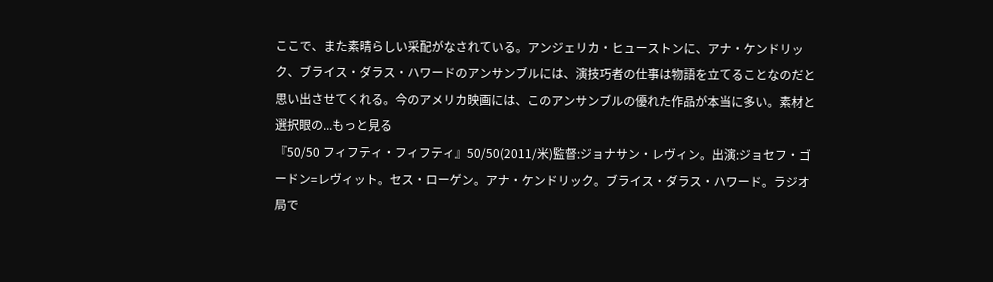ここで、また素晴らしい采配がなされている。アンジェリカ・ヒューストンに、アナ・ケンドリック、ブライス・ダラス・ハワードのアンサンブルには、演技巧者の仕事は物語を立てることなのだと思い出させてくれる。今のアメリカ映画には、このアンサンブルの優れた作品が本当に多い。素材と選択眼の...もっと見る
『50/50 フィフティ・フィフティ』50/50(2011/米)監督:ジョナサン・レヴィン。出演:ジョセフ・ゴードン=レヴィット。セス・ローゲン。アナ・ケンドリック。ブライス・ダラス・ハワード。ラジオ局で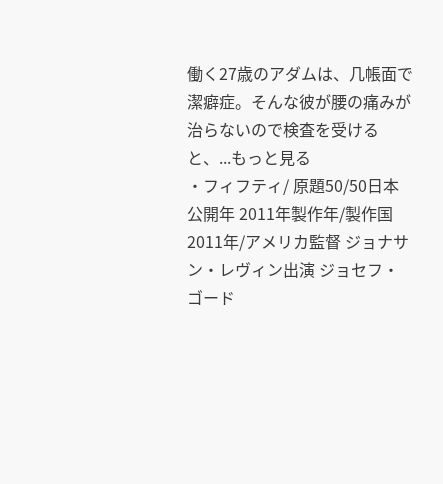働く27歳のアダムは、几帳面で潔癖症。そんな彼が腰の痛みが治らないので検査を受けると、...もっと見る
・フィフティ/ 原題50/50日本公開年 2011年製作年/製作国 2011年/アメリカ監督 ジョナサン・レヴィン出演 ジョセフ・ゴード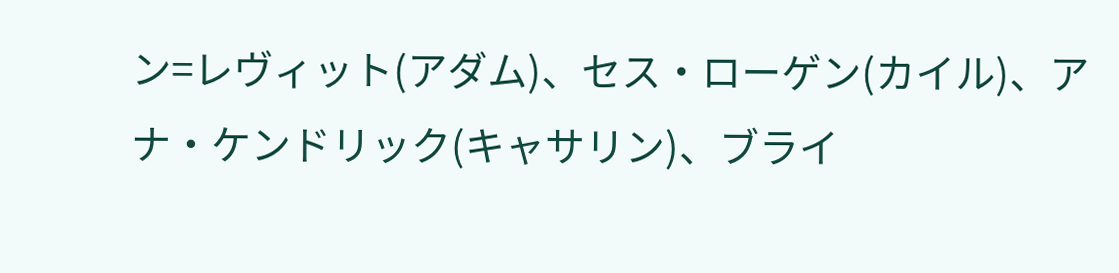ン=レヴィット(アダム)、セス・ローゲン(カイル)、アナ・ケンドリック(キャサリン)、ブライ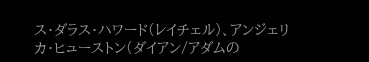ス・ダラス・ハワード(レイチェル)、アンジェリカ・ヒューストン(ダイアン/アダムの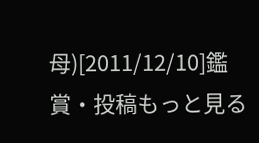母)[2011/12/10]鑑賞・投稿もっと見る